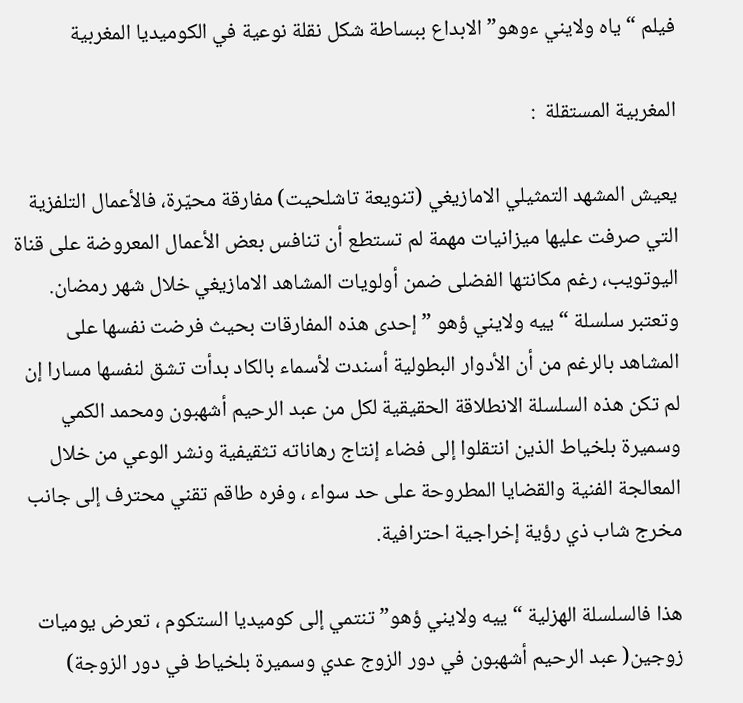فيلم “ياه ولايني ءوهو” الابداع ببساطة شكل نقلة نوعية في الكوميديا المغربية

المغربية المستقلة  :

يعيش المشهد التمثيلي الامازيغي (تنويعة تاشلحيت) مفارقة محيّرة، فالأعمال التلفزية التي صرفت عليها ميزانيات مهمة لم تستطع أن تنافس بعض الأعمال المعروضة على قناة اليوتويب، رغم مكانتها الفضلى ضمن أولويات المشاهد الامازيغي خلال شهر رمضان.
وتعتبر سلسلة “ييه ولايني ؤهو ” إحدى هذه المفارقات بحيث فرضت نفسها على المشاهد بالرغم من أن الأدوار البطولية أسندت لأسماء بالكاد بدأت تشق لنفسها مسارا إن لم تكن هذه السلسلة الانطلاقة الحقيقية لكل من عبد الرحيم أشهبون ومحمد الكمي وسميرة بلخياط الذين انتقلوا إلى فضاء إنتاج رهاناته تثقيفية ونشر الوعي من خلال المعالجة الفنية والقضايا المطروحة على حد سواء ، وفره طاقم تقني محترف إلى جانب مخرج شاب ذي رؤية إخراجية احترافية.

هذا فالسلسلة الهزلية “ييه ولايني ؤهو” تنتمي إلى كوميديا الستكوم ، تعرض يوميات زوجين( عبد الرحيم أشهبون في دور الزوج عدي وسميرة بلخياط في دور الزوجة)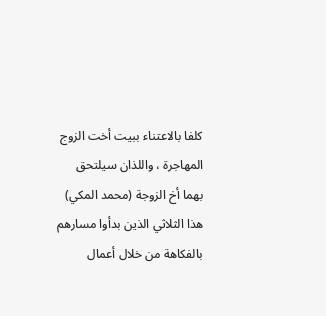كلفا بالاعتناء ببيت أخت الزوج المهاجرة ، واللذان سيلتحق بهما أخ الزوجة (محمد المكي) هذا الثلاثي الذين بدأوا مسارهم بالفكاهة من خلال أعمال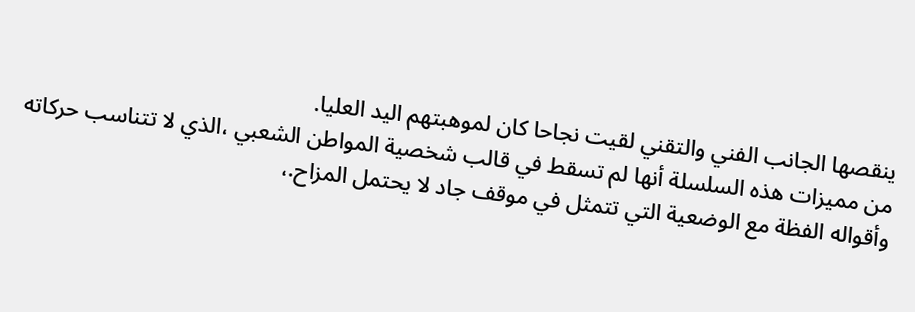ينقصها الجانب الفني والتقني لقيت نجاحا كان لموهبتهم اليد العليا.
من مميزات هذه السلسلة أنها لم تسقط في قالب شخصية المواطن الشعبي ،الذي لا تتناسب حركاته وأقواله الفظة مع الوضعية التي تتمثل في موقف جاد لا يحتمل المزاح.،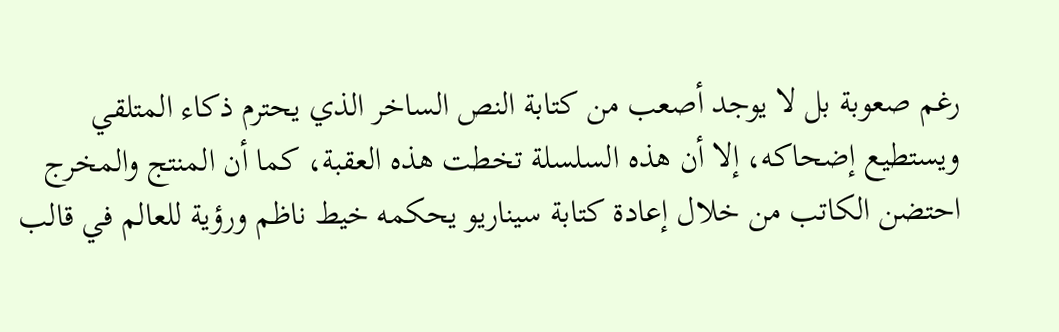رغم صعوبة بل لا يوجد أصعب من كتابة النص الساخر الذي يحترم ذكاء المتلقي ويستطيع إضحاكه، إلا أن هذه السلسلة تخطت هذه العقبة، كما أن المنتج والمخرج احتضن الكاتب من خلال إعادة كتابة سيناريو يحكمه خيط ناظم ورؤية للعالم في قالب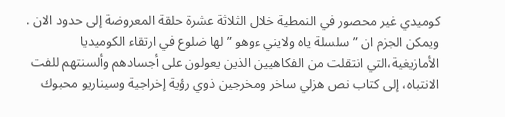كوميدي غير محصور في النمطية خلال الثلاثة عشرة حلقة المعروضة إلى حدود الان .
ويمكن الجزم ان ” سلسلة ياه ولايني ءوهو ” لها ضلوع في ارتقاء الكوميديا الأمازيغية،التي انتقلت من الفكاهيين الذين يعولون على أجسادهم وألسنتهم للفت الانتباه، إلى كتاب نص هزلي ساخر ومخرجين ذوي رؤية إخراجية وسيناريو محبوك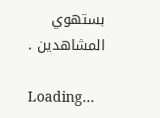بستهوي المشاهدين .

Loading...